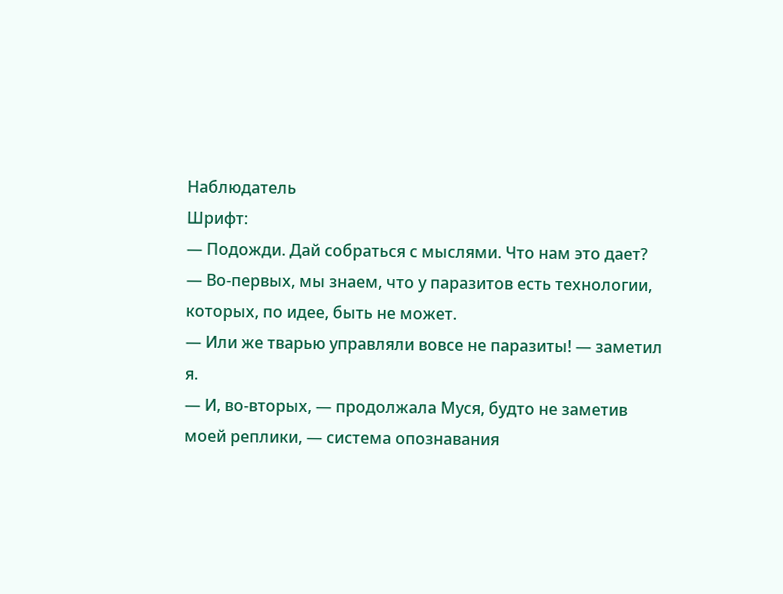Наблюдатель
Шрифт:
— Подожди. Дай собраться с мыслями. Что нам это дает?
— Во-первых, мы знаем, что у паразитов есть технологии, которых, по идее, быть не может.
— Или же тварью управляли вовсе не паразиты! — заметил я.
— И, во-вторых, — продолжала Муся, будто не заметив моей реплики, — система опознавания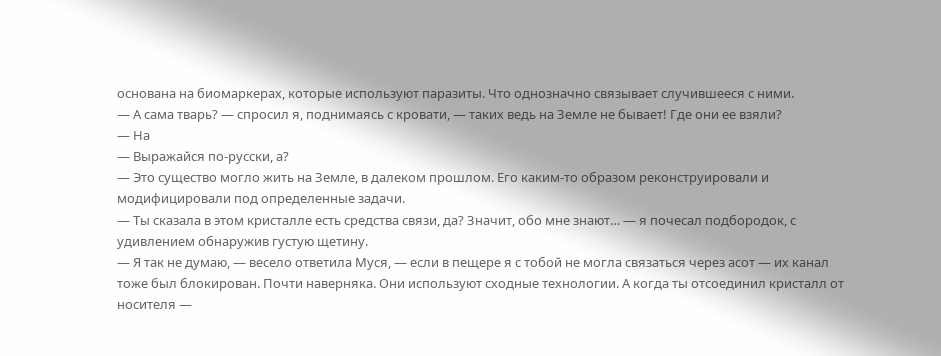основана на биомаркерах, которые используют паразиты. Что однозначно связывает случившееся с ними.
— А сама тварь? — спросил я, поднимаясь с кровати, — таких ведь на Земле не бывает! Где они ее взяли?
— На
— Выражайся по-русски, а?
— Это существо могло жить на Земле, в далеком прошлом. Его каким-то образом реконструировали и модифицировали под определенные задачи.
— Ты сказала в этом кристалле есть средства связи, да? Значит, обо мне знают… — я почесал подбородок, с удивлением обнаружив густую щетину.
— Я так не думаю, — весело ответила Муся, — если в пещере я с тобой не могла связаться через асот — их канал тоже был блокирован. Почти наверняка. Они используют сходные технологии. А когда ты отсоединил кристалл от носителя —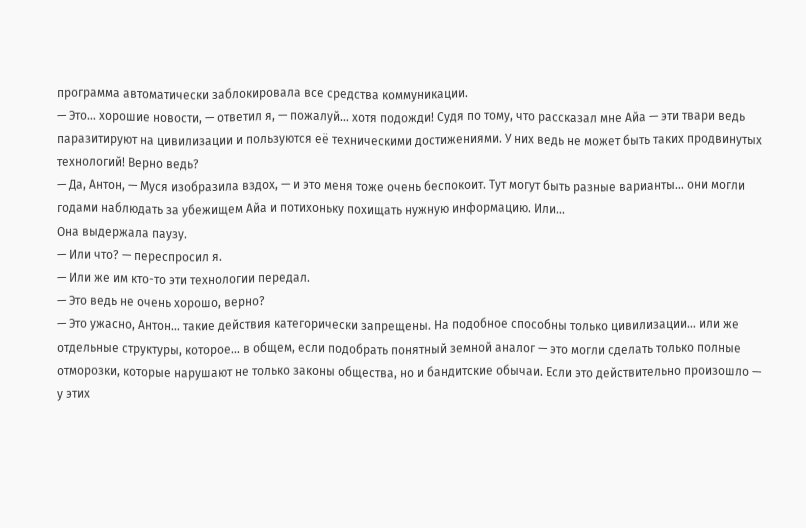программа автоматически заблокировала все средства коммуникации.
— Это… хорошие новости, — ответил я, — пожалуй… хотя подожди! Судя по тому, что рассказал мне Айа — эти твари ведь паразитируют на цивилизации и пользуются её техническими достижениями. У них ведь не может быть таких продвинутых технологий! Верно ведь?
— Да, Антон, — Муся изобразила вздох, — и это меня тоже очень беспокоит. Тут могут быть разные варианты… они могли годами наблюдать за убежищем Айа и потихоньку похищать нужную информацию. Или…
Она выдержала паузу.
— Или что? — переспросил я.
— Или же им кто-то эти технологии передал.
— Это ведь не очень хорошо, верно?
— Это ужасно, Антон… такие действия категорически запрещены. На подобное способны только цивилизации… или же отдельные структуры, которое… в общем, если подобрать понятный земной аналог — это могли сделать только полные отморозки, которые нарушают не только законы общества, но и бандитские обычаи. Если это действительно произошло — у этих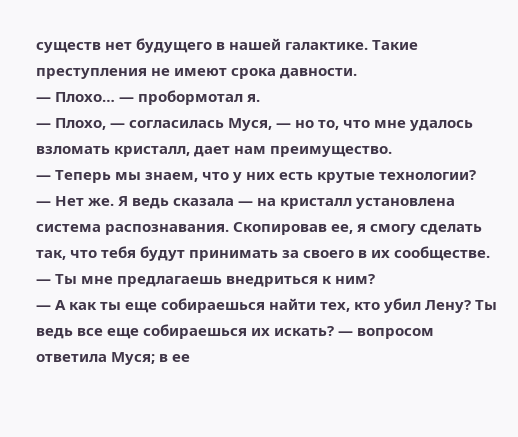существ нет будущего в нашей галактике. Такие преступления не имеют срока давности.
— Плохо… — пробормотал я.
— Плохо, — согласилась Муся, — но то, что мне удалось взломать кристалл, дает нам преимущество.
— Теперь мы знаем, что у них есть крутые технологии?
— Нет же. Я ведь сказала — на кристалл установлена система распознавания. Скопировав ее, я смогу сделать так, что тебя будут принимать за своего в их сообществе.
— Ты мне предлагаешь внедриться к ним?
— А как ты еще собираешься найти тех, кто убил Лену? Ты ведь все еще собираешься их искать? — вопросом ответила Муся; в ее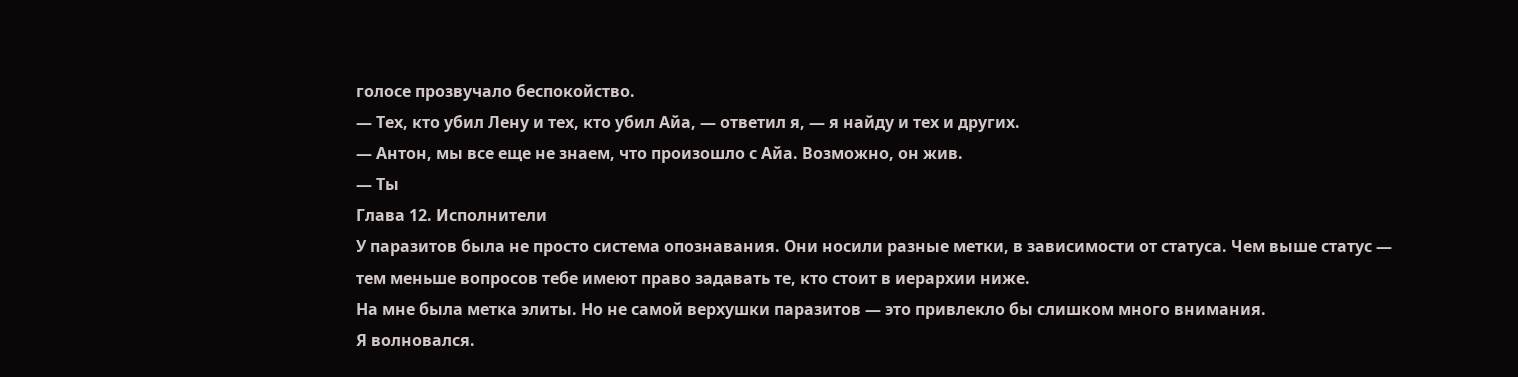голосе прозвучало беспокойство.
— Тех, кто убил Лену и тех, кто убил Айа, — ответил я, — я найду и тех и других.
— Антон, мы все еще не знаем, что произошло с Айа. Возможно, он жив.
— Ты
Глава 12. Исполнители
У паразитов была не просто система опознавания. Они носили разные метки, в зависимости от статуса. Чем выше статус — тем меньше вопросов тебе имеют право задавать те, кто стоит в иерархии ниже.
На мне была метка элиты. Но не самой верхушки паразитов — это привлекло бы слишком много внимания.
Я волновался.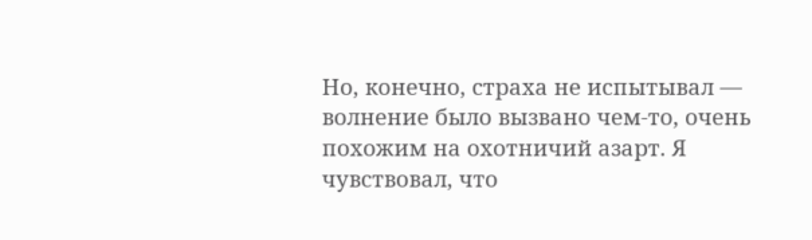Но, конечно, страха не испытывал — волнение было вызвано чем-то, очень похожим на охотничий азарт. Я чувствовал, что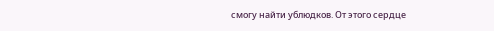смогу найти ублюдков. От этого сердце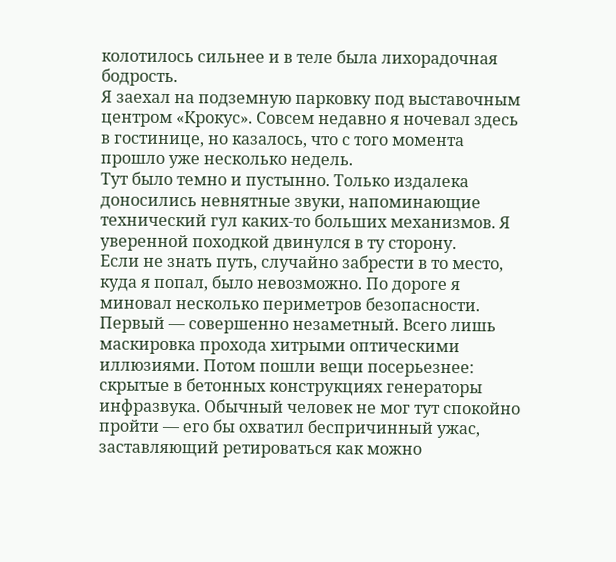колотилось сильнее и в теле была лихорадочная бодрость.
Я заехал на подземную парковку под выставочным центром «Крокус». Совсем недавно я ночевал здесь в гостинице, но казалось, что с того момента прошло уже несколько недель.
Тут было темно и пустынно. Только издалека доносились невнятные звуки, напоминающие технический гул каких-то больших механизмов. Я уверенной походкой двинулся в ту сторону.
Если не знать путь, случайно забрести в то место, куда я попал, было невозможно. По дороге я миновал несколько периметров безопасности. Первый — совершенно незаметный. Всего лишь маскировка прохода хитрыми оптическими иллюзиями. Потом пошли вещи посерьезнее: скрытые в бетонных конструкциях генераторы инфразвука. Обычный человек не мог тут спокойно пройти — его бы охватил беспричинный ужас, заставляющий ретироваться как можно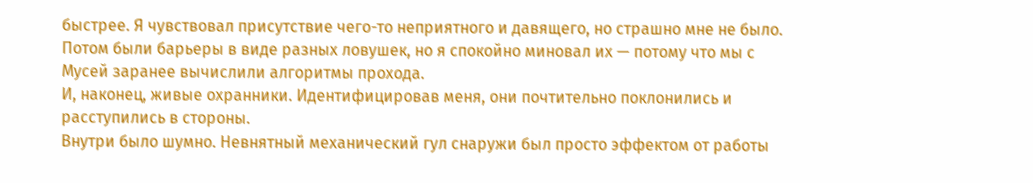быстрее. Я чувствовал присутствие чего-то неприятного и давящего, но страшно мне не было.
Потом были барьеры в виде разных ловушек, но я спокойно миновал их — потому что мы с Мусей заранее вычислили алгоритмы прохода.
И, наконец, живые охранники. Идентифицировав меня, они почтительно поклонились и расступились в стороны.
Внутри было шумно. Невнятный механический гул снаружи был просто эффектом от работы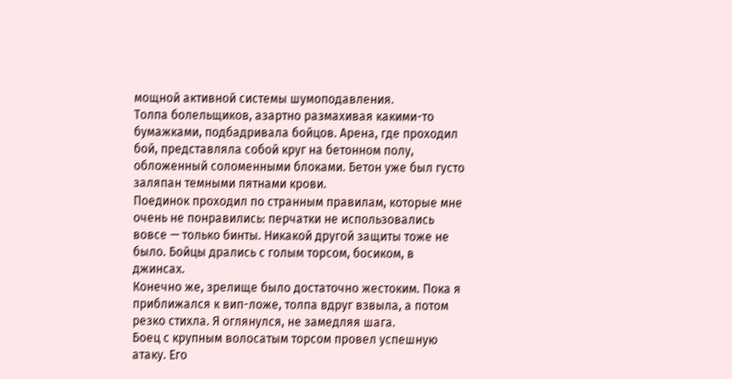мощной активной системы шумоподавления.
Толпа болельщиков, азартно размахивая какими-то бумажками, подбадривала бойцов. Арена, где проходил бой, представляла собой круг на бетонном полу, обложенный соломенными блоками. Бетон уже был густо заляпан темными пятнами крови.
Поединок проходил по странным правилам, которые мне очень не понравились: перчатки не использовались вовсе — только бинты. Никакой другой защиты тоже не было. Бойцы дрались с голым торсом, босиком, в джинсах.
Конечно же, зрелище было достаточно жестоким. Пока я приближался к вип-ложе, толпа вдруг взвыла, а потом резко стихла. Я оглянулся, не замедляя шага.
Боец с крупным волосатым торсом провел успешную атаку. Его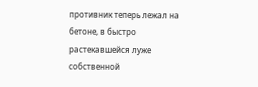противник теперь лежал на бетоне, в быстро растекавшейся луже собственной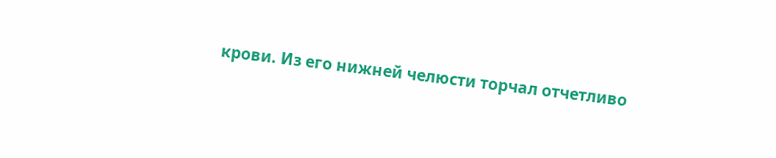крови. Из его нижней челюсти торчал отчетливо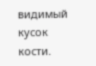видимый кусок кости.